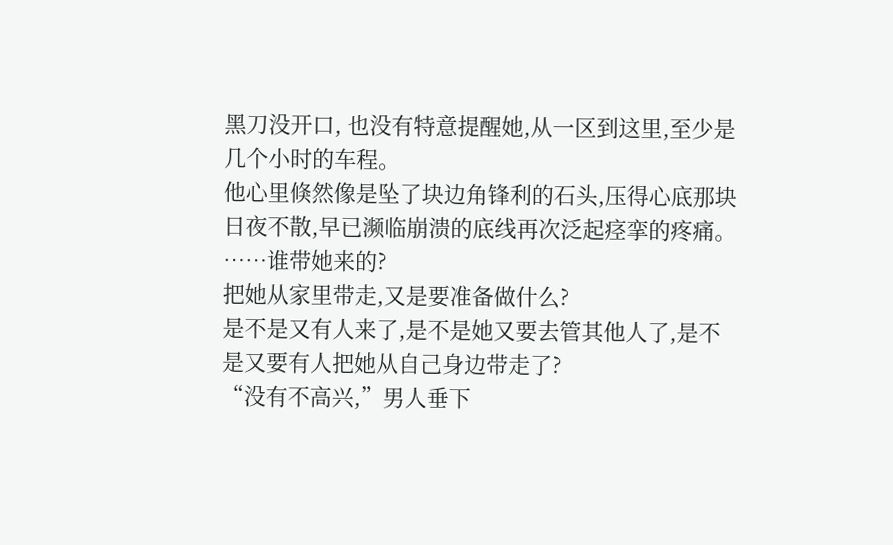黑刀没开口, 也没有特意提醒她,从一区到这里,至少是几个小时的车程。
他心里倏然像是坠了块边角锋利的石头,压得心底那块日夜不散,早已濒临崩溃的底线再次泛起痉挛的疼痛。
……谁带她来的?
把她从家里带走,又是要准备做什么?
是不是又有人来了,是不是她又要去管其他人了,是不是又要有人把她从自己身边带走了?
“没有不高兴,”男人垂下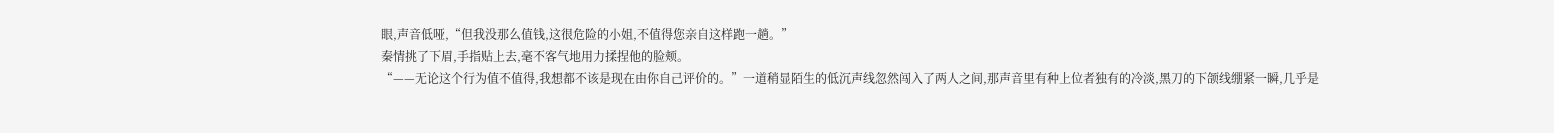眼,声音低哑,“但我没那么值钱,这很危险的小姐,不值得您亲自这样跑一趟。”
秦情挑了下眉,手指贴上去,毫不客气地用力揉捏他的脸颊。
“——无论这个行为值不值得,我想都不该是现在由你自己评价的。”一道稍显陌生的低沉声线忽然闯入了两人之间,那声音里有种上位者独有的冷淡,黑刀的下颌线绷紧一瞬,几乎是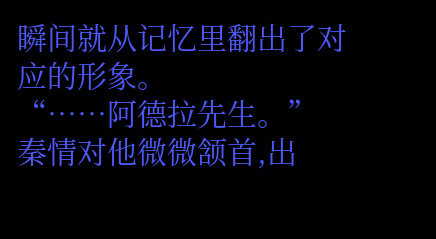瞬间就从记忆里翻出了对应的形象。
“……阿德拉先生。”
秦情对他微微颔首,出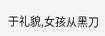于礼貌,女孩从黑刀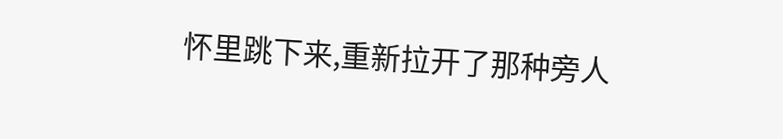怀里跳下来,重新拉开了那种旁人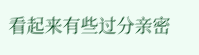看起来有些过分亲密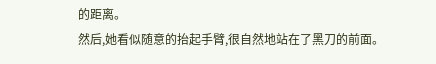的距离。
然后,她看似随意的抬起手臂,很自然地站在了黑刀的前面。